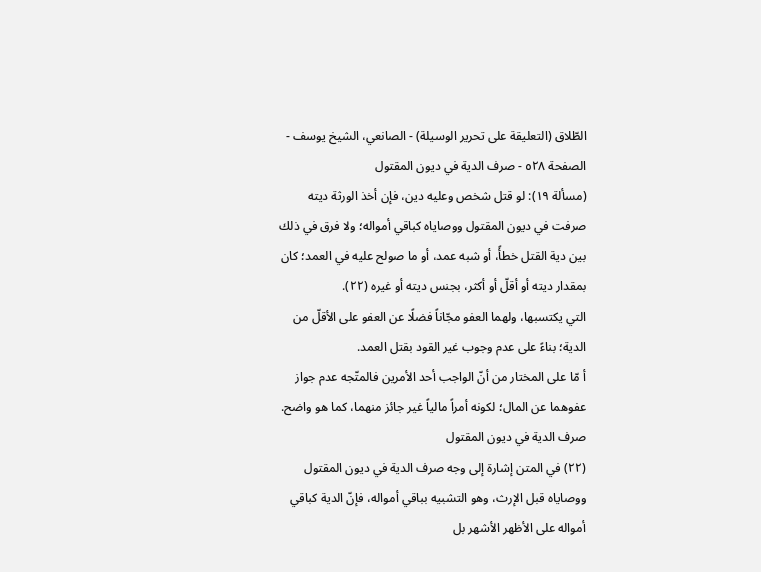الطّلاق (التعليقة على تحرير الوسيلة) - الصانعي، الشيخ يوسف - الصفحة ٥٢٨ - صرف الدية في ديون المقتول
(مسألة ١٩): لو قتل شخص وعليه دين، فإن أخذ الورثة ديته صرفت في ديون المقتول ووصاياه كباقي أمواله؛ ولا فرق في ذلك بين دية القتل خطأً، أو شبه عمد، أو ما صولح عليه في العمد؛ كان بمقدار ديته أو أقلّ أو أكثر، بجنس ديته أو غيره (٢٢).
التي يكتسبها، ولهما العفو مجّاناً فضلًا عن العفو على الأقلّ من الدية؛ بناءً على عدم وجوب غير القود بقتل العمد.
أ مّا على المختار من أنّ الواجب أحد الأمرين فالمتّجه عدم جواز عفوهما عن المال؛ لكونه أمراً مالياً غير جائز منهما، كما هو واضح.
صرف الدية في ديون المقتول
(٢٢) في المتن إشارة إلى وجه صرف الدية في ديون المقتول ووصاياه قبل الإرث، وهو التشبيه بباقي أمواله، فإنّ الدية كباقي أمواله على الأظهر الأشهر بل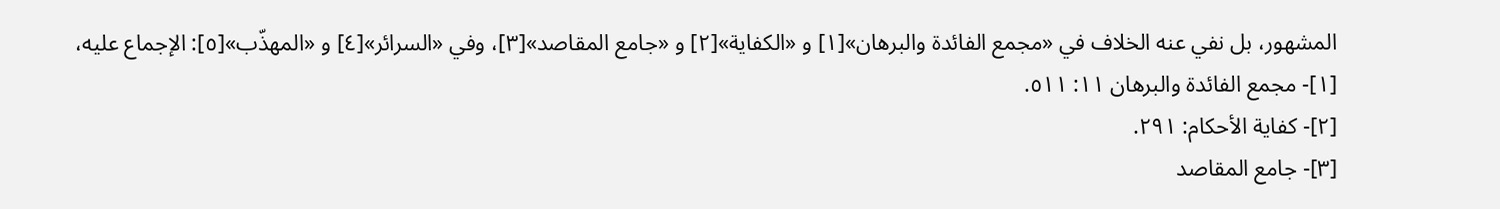المشهور، بل نفي عنه الخلاف في «مجمع الفائدة والبرهان»[١] و «الكفاية»[٢] و «جامع المقاصد»[٣]، وفي «السرائر»[٤] و «المهذّب»[٥]: الإجماع عليه،
[١]- مجمع الفائدة والبرهان ١١: ٥١١.
[٢]- كفاية الأحكام: ٢٩١.
[٣]- جامع المقاصد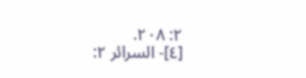٢: ٢٠٨.
[٤]- السرائر ٢: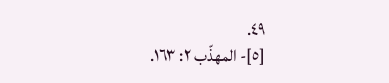٤٩.
[٥]- المهذّب ٢: ١٦٣.